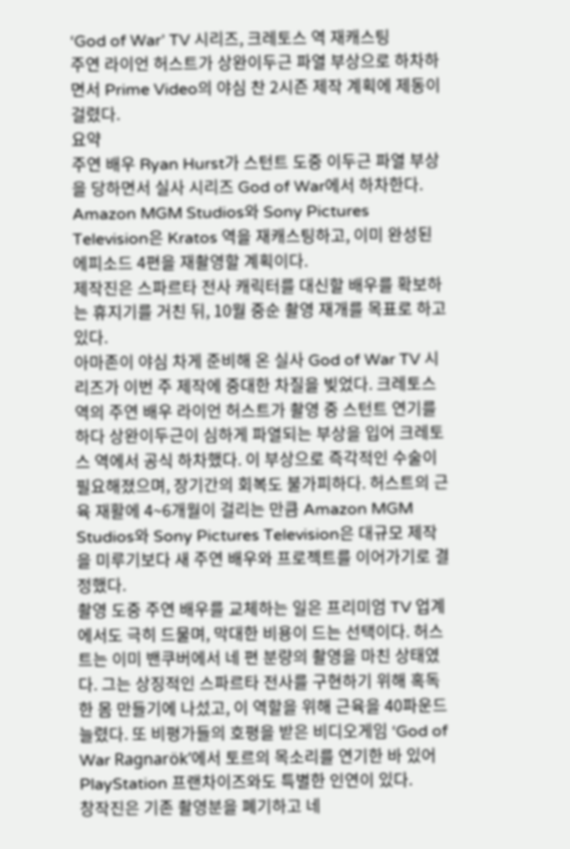‘God of War’ TV 시리즈, 크레토스 역 재캐스팅
주연 라이언 허스트가 상완이두근 파열 부상으로 하차하면서 Prime Video의 야심 찬 2시즌 제작 계획에 제동이 걸렸다.
요약
주연 배우 Ryan Hurst가 스턴트 도중 이두근 파열 부상을 당하면서 실사 시리즈 God of War에서 하차한다.
Amazon MGM Studios와 Sony Pictures Television은 Kratos 역을 재캐스팅하고, 이미 완성된 에피소드 4편을 재촬영할 계획이다.
제작진은 스파르타 전사 캐릭터를 대신할 배우를 확보하는 휴지기를 거친 뒤, 10월 중순 촬영 재개를 목표로 하고 있다.
아마존이 야심 차게 준비해 온 실사 God of War TV 시리즈가 이번 주 제작에 중대한 차질을 빚었다. 크레토스 역의 주연 배우 라이언 허스트가 촬영 중 스턴트 연기를 하다 상완이두근이 심하게 파열되는 부상을 입어 크레토스 역에서 공식 하차했다. 이 부상으로 즉각적인 수술이 필요해졌으며, 장기간의 회복도 불가피하다. 허스트의 근육 재활에 4~6개월이 걸리는 만큼 Amazon MGM Studios와 Sony Pictures Television은 대규모 제작을 미루기보다 새 주연 배우와 프로젝트를 이어가기로 결정했다.
촬영 도중 주연 배우를 교체하는 일은 프리미엄 TV 업계에서도 극히 드물며, 막대한 비용이 드는 선택이다. 허스트는 이미 밴쿠버에서 네 편 분량의 촬영을 마친 상태였다. 그는 상징적인 스파르타 전사를 구현하기 위해 혹독한 몸 만들기에 나섰고, 이 역할을 위해 근육을 40파운드 늘렸다. 또 비평가들의 호평을 받은 비디오게임 ‘God of War Ragnarök’에서 토르의 목소리를 연기한 바 있어 PlayStation 프랜차이즈와도 특별한 인연이 있다.
창작진은 기존 촬영분을 폐기하고 네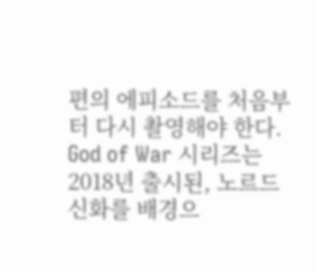편의 에피소드를 처음부터 다시 촬영해야 한다. God of War 시리즈는 2018년 출시된, 노르드 신화를 배경으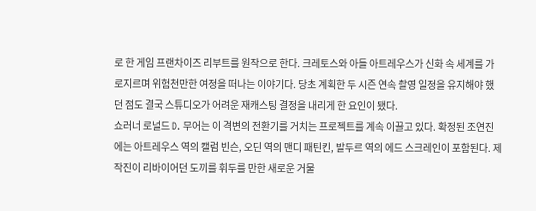로 한 게임 프랜차이즈 리부트를 원작으로 한다. 크레토스와 아들 아트레우스가 신화 속 세계를 가로지르며 위험천만한 여정을 떠나는 이야기다. 당초 계획한 두 시즌 연속 촬영 일정을 유지해야 했던 점도 결국 스튜디오가 어려운 재캐스팅 결정을 내리게 한 요인이 됐다.
쇼러너 로널드 D. 무어는 이 격변의 전환기를 거치는 프로젝트를 계속 이끌고 있다. 확정된 조연진에는 아트레우스 역의 캘럼 빈슨, 오딘 역의 맨디 패틴킨, 발두르 역의 에드 스크레인이 포함된다. 제작진이 리바이어던 도끼를 휘두를 만한 새로운 거물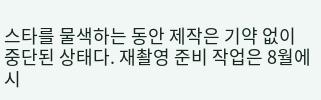스타를 물색하는 동안 제작은 기약 없이 중단된 상태다. 재촬영 준비 작업은 8월에 시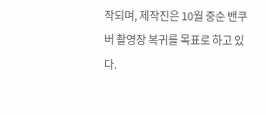작되며, 제작진은 10월 중순 밴쿠버 촬영장 복귀를 목표로 하고 있다.